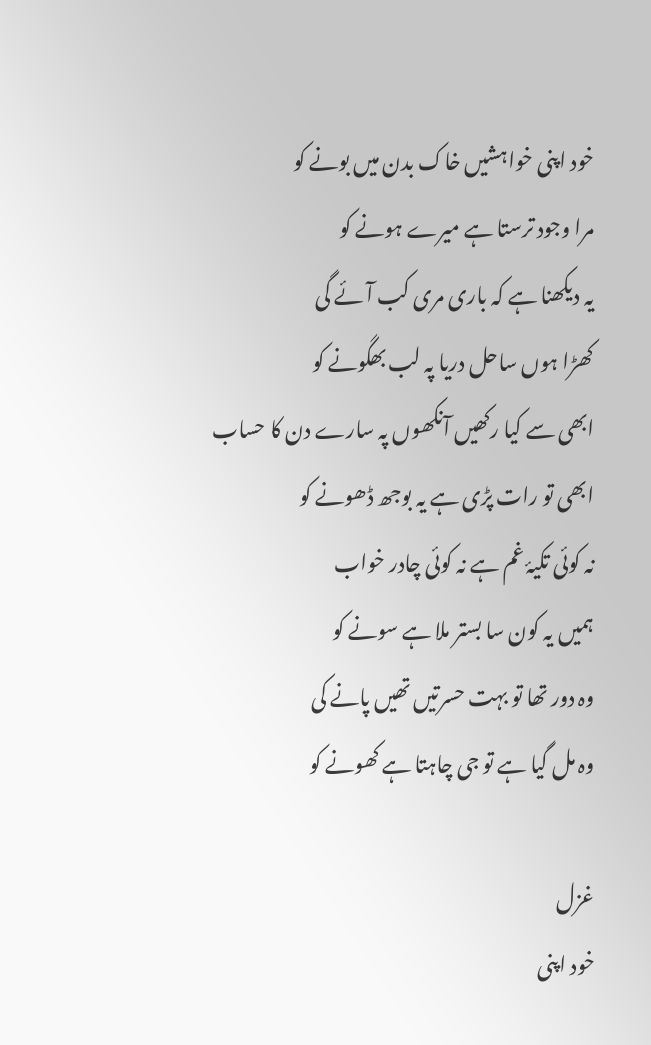خود اپنی خواہشیں خاک بدن میں بونے کو
مرا وجود ترستا ہے میرے ہونے کو
یہ دیکھنا ہے کہ باری مری کب آئے گی
کھڑا ہوں ساحل دریا پہ لب بھگونے کو
ابھی سے کیا رکھیں آنکھوں پہ سارے دن کا حساب
ابھی تو رات پڑی ہے یہ بوجھ ڈھونے کو
نہ کوئی تکیۂ غم ہے نہ کوئی چادر خواب
ہمیں یہ کون سا بستر ملا ہے سونے کو
وہ دور تھا تو بہت حسرتیں تھیں پانے کی
وہ مل گیا ہے تو جی چاہتا ہے کھونے کو

غزل
خود اپنی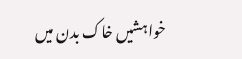خواہشیں خاک بدن میں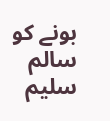بونے کو
سالم سلیم